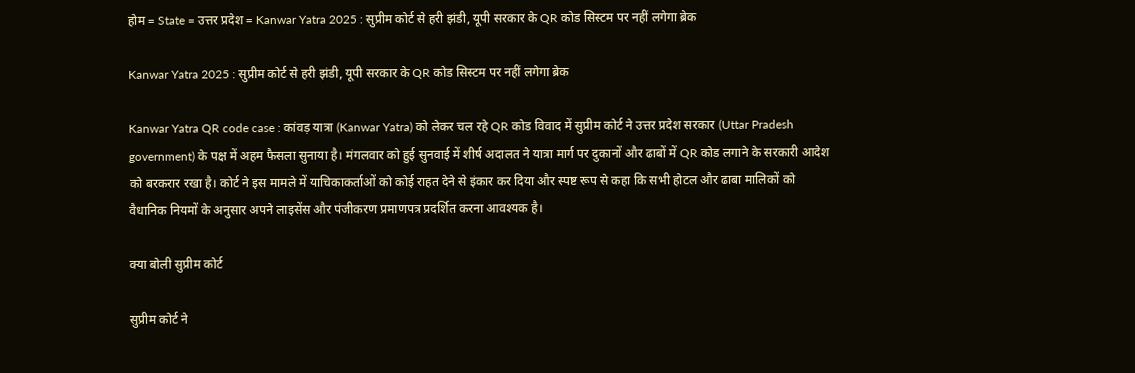होम = State = उत्तर प्रदेश = Kanwar Yatra 2025 : सुप्रीम कोर्ट से हरी झंडी, यूपी सरकार के QR कोड सिस्टम पर नहीं लगेगा ब्रेक

Kanwar Yatra 2025 : सुप्रीम कोर्ट से हरी झंडी, यूपी सरकार के QR कोड सिस्टम पर नहीं लगेगा ब्रेक

Kanwar Yatra QR code case : कांवड़ यात्रा (Kanwar Yatra) को लेकर चल रहे QR कोड विवाद में सुप्रीम कोर्ट ने उत्तर प्रदेश सरकार (Uttar Pradesh government) के पक्ष में अहम फैसला सुनाया है। मंगलवार को हुई सुनवाई में शीर्ष अदालत ने यात्रा मार्ग पर दुकानों और ढाबों में QR कोड लगाने के सरकारी आदेश को बरकरार रखा है। कोर्ट ने इस मामले में याचिकाकर्ताओं को कोई राहत देने से इंकार कर दिया और स्पष्ट रूप से कहा कि सभी होटल और ढाबा मालिकों को वैधानिक नियमों के अनुसार अपने लाइसेंस और पंजीकरण प्रमाणपत्र प्रदर्शित करना आवश्यक है।

क्या बोली सुप्रीम कोर्ट

सुप्रीम कोर्ट ने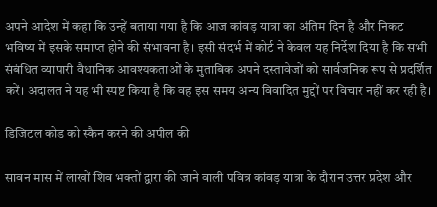अपने आदेश में कहा कि उन्हें बताया गया है कि आज कांवड़ यात्रा का अंतिम दिन है और निकट भविष्य में इसके समाप्त होने की संभावना है। इसी संदर्भ में कोर्ट ने केवल यह निर्देश दिया है कि सभी संबंधित व्यापारी वैधानिक आवश्यकताओं के मुताबिक अपने दस्तावेजों को सार्वजनिक रूप से प्रदर्शित करें। अदालत ने यह भी स्पष्ट किया है कि वह इस समय अन्य विवादित मुद्दों पर विचार नहीं कर रही है।

डिजिटल कोड को स्कैन करने की अपील की

सावन मास में लाखों शिव भक्तों द्वारा की जाने वाली पवित्र कांवड़ यात्रा के दौरान उत्तर प्रदेश और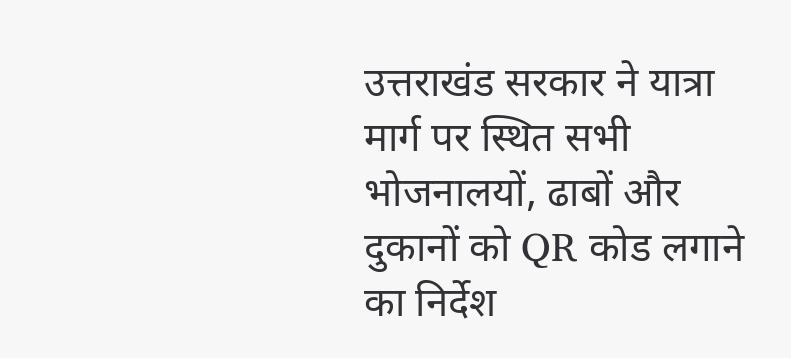उत्तराखंड सरकार ने यात्रा मार्ग पर स्थित सभी भोजनालयों, ढाबों और दुकानों को QR कोड लगाने का निर्देश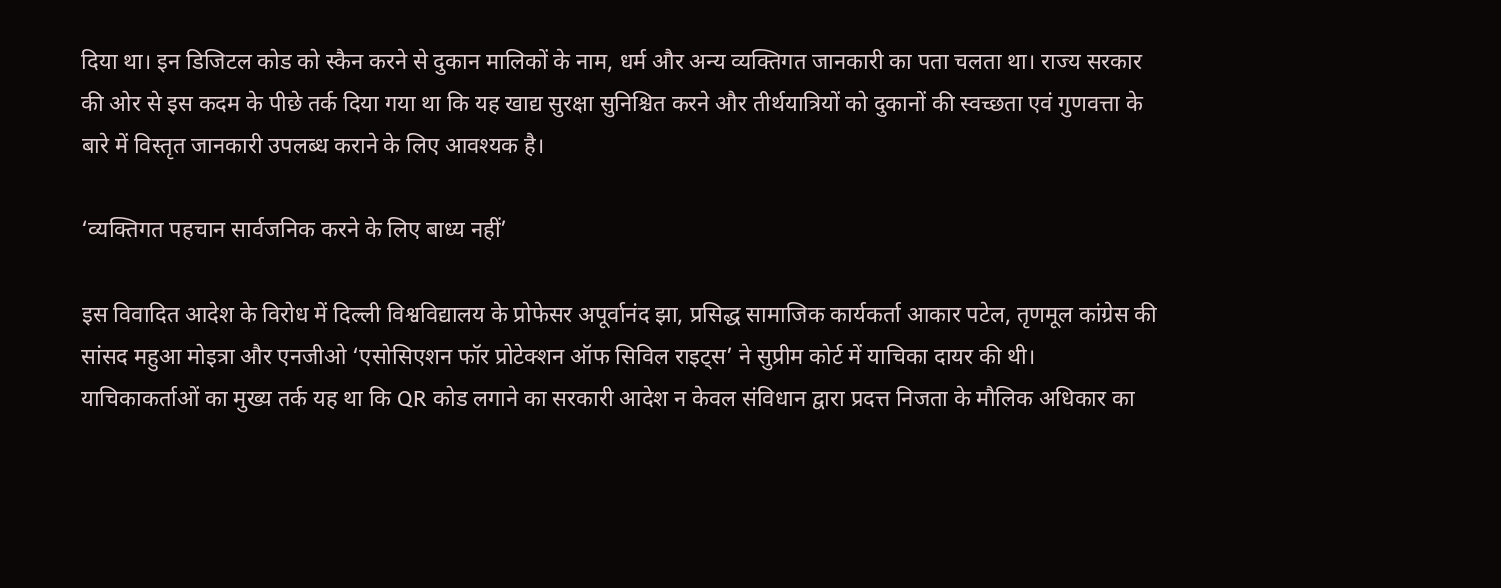दिया था। इन डिजिटल कोड को स्कैन करने से दुकान मालिकों के नाम, धर्म और अन्य व्यक्तिगत जानकारी का पता चलता था। राज्य सरकार की ओर से इस कदम के पीछे तर्क दिया गया था कि यह खाद्य सुरक्षा सुनिश्चित करने और तीर्थयात्रियों को दुकानों की स्वच्छता एवं गुणवत्ता के बारे में विस्तृत जानकारी उपलब्ध कराने के लिए आवश्यक है।

‘व्यक्तिगत पहचान सार्वजनिक करने के लिए बाध्य नहीं’

इस विवादित आदेश के विरोध में दिल्ली विश्वविद्यालय के प्रोफेसर अपूर्वानंद झा, प्रसिद्ध सामाजिक कार्यकर्ता आकार पटेल, तृणमूल कांग्रेस की सांसद महुआ मोइत्रा और एनजीओ ‘एसोसिएशन फॉर प्रोटेक्शन ऑफ सिविल राइट्स’ ने सुप्रीम कोर्ट में याचिका दायर की थी। याचिकाकर्ताओं का मुख्य तर्क यह था कि QR कोड लगाने का सरकारी आदेश न केवल संविधान द्वारा प्रदत्त निजता के मौलिक अधिकार का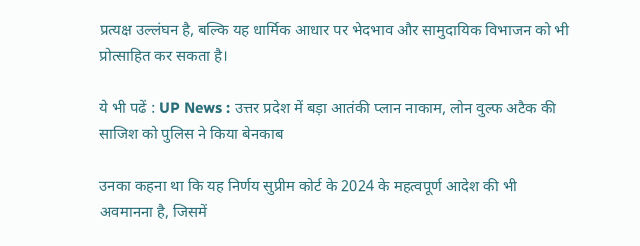प्रत्यक्ष उल्लंघन है, बल्कि यह धार्मिक आधार पर भेदभाव और सामुदायिक विभाजन को भी प्रोत्साहित कर सकता है।

ये भी पढें : UP News : उत्तर प्रदेश में बड़ा आतंकी प्लान नाकाम, लोन वुल्फ अटैक की साजिश को पुलिस ने किया बेनकाब

उनका कहना था कि यह निर्णय सुप्रीम कोर्ट के 2024 के महत्वपूर्ण आदेश की भी अवमानना है, जिसमें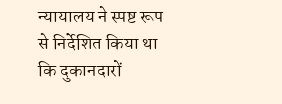न्यायालय ने स्पष्ट रूप से निर्देशित किया था कि दुकानदारों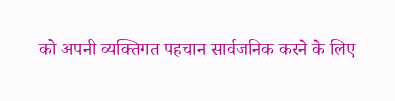को अपनी व्यक्तिगत पहचान सार्वजनिक करने के लिए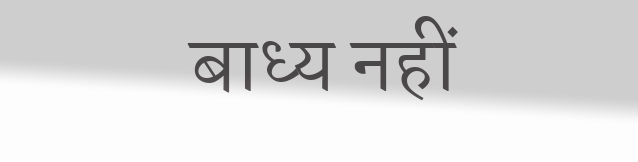बाध्य नहीं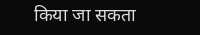किया जा सकता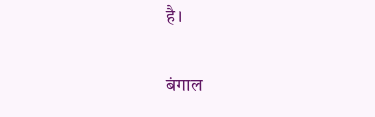है।

बंगाल